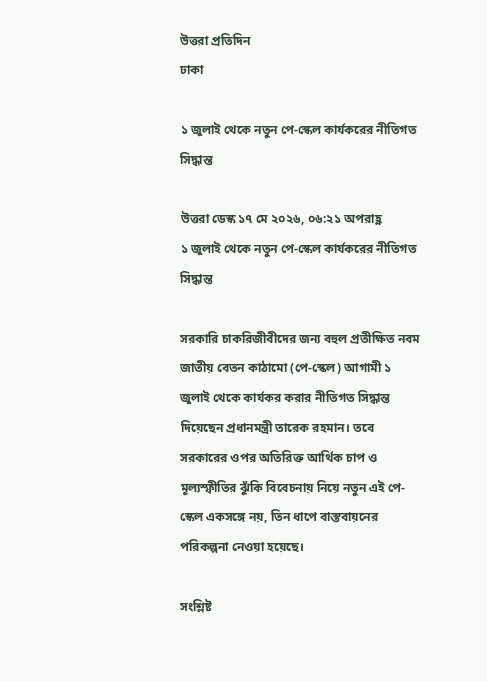উত্তরা প্রতিদিন
ঢাকা

১ জুলাই থেকে নতুন পে-স্কেল কার্যকরের নীতিগত সিদ্ধান্ত

উত্তরা ডেস্ক ১৭ মে ২০২৬, ০৬:২১ অপরাহ্ণ
১ জুলাই থেকে নতুন পে-স্কেল কার্যকরের নীতিগত সিদ্ধান্ত

সরকারি চাকরিজীবীদের জন্য বহুল প্রতীক্ষিত নবম জাতীয় বেতন কাঠামো (পে-স্কেল) আগামী ১ জুলাই থেকে কার্যকর করার নীতিগত সিদ্ধান্ত দিয়েছেন প্রধানমন্ত্রী তারেক রহমান। তবে সরকারের ওপর অতিরিক্ত আর্থিক চাপ ও মূল্যস্ফীতির ঝুঁকি বিবেচনায় নিয়ে নতুন এই পে-স্কেল একসঙ্গে নয়, তিন ধাপে বাস্তবায়নের পরিকল্পনা নেওয়া হয়েছে।

সংশ্লিষ্ট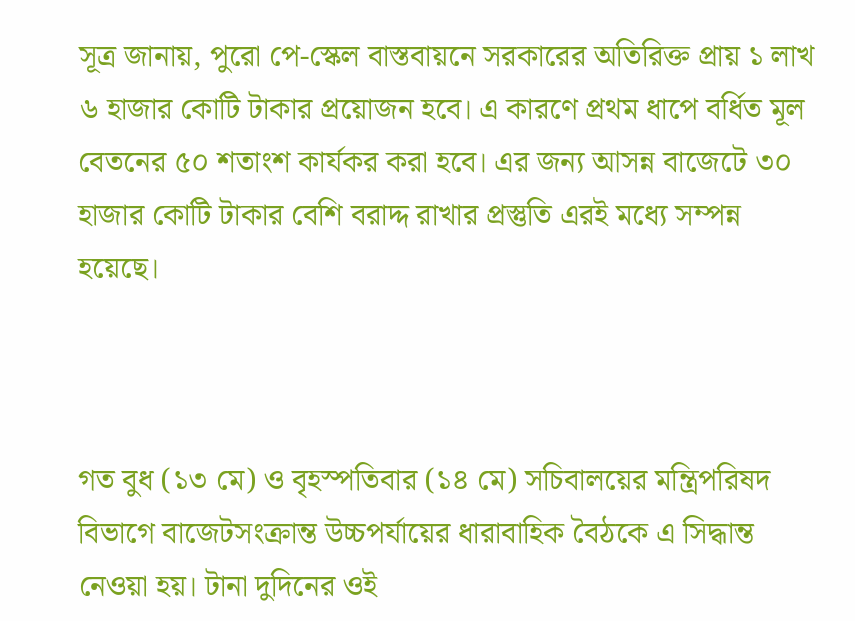সূত্র জানায়, পুরো পে-স্কেল বাস্তবায়নে সরকারের অতিরিক্ত প্রায় ১ লাখ ৬ হাজার কোটি টাকার প্রয়োজন হবে। এ কারণে প্রথম ধাপে বর্ধিত মূল বেতনের ৫০ শতাংশ কার্যকর করা হবে। এর জন্য আসন্ন বাজেটে ৩০ হাজার কোটি টাকার বেশি বরাদ্দ রাখার প্রস্তুতি এরই মধ্যে সম্পন্ন হয়েছে।



গত বুধ (১৩ মে) ও বৃহস্পতিবার (১৪ মে) সচিবালয়ের মন্ত্রিপরিষদ বিভাগে বাজেটসংক্রান্ত উচ্চপর্যায়ের ধারাবাহিক বৈঠকে এ সিদ্ধান্ত নেওয়া হয়। টানা দুদিনের ওই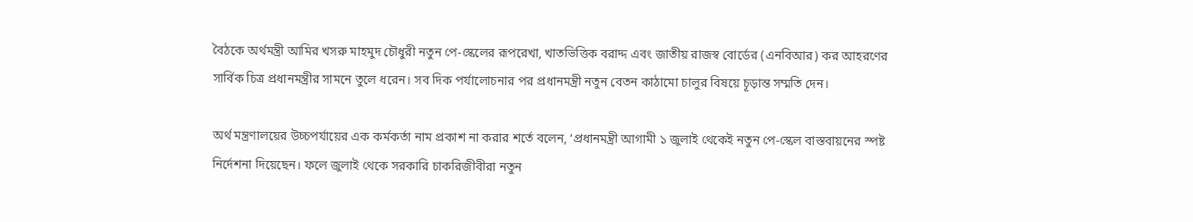বৈঠকে অর্থমন্ত্রী আমির খসরু মাহমুদ চৌধুরী নতুন পে-স্কেলের রূপরেখা, খাতভিত্তিক বরাদ্দ এবং জাতীয় রাজস্ব বোর্ডের (এনবিআর) কর আহরণের সার্বিক চিত্র প্রধানমন্ত্রীর সামনে তুলে ধরেন। সব দিক পর্যালোচনার পর প্রধানমন্ত্রী নতুন বেতন কাঠামো চালুর বিষয়ে চূড়ান্ত সম্মতি দেন।

অর্থ মন্ত্রণালয়ের উচ্চপর্যায়ের এক কর্মকর্তা নাম প্রকাশ না করার শর্তে বলেন, ‘প্রধানমন্ত্রী আগামী ১ জুলাই থেকেই নতুন পে-স্কেল বাস্তবায়নের স্পষ্ট নির্দেশনা দিয়েছেন। ফলে জুলাই থেকে সরকারি চাকরিজীবীরা নতুন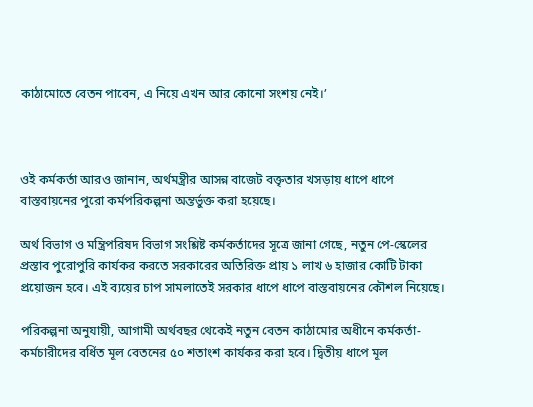কাঠামোতে বেতন পাবেন, এ নিয়ে এখন আর কোনো সংশয় নেই।’



ওই কর্মকর্তা আরও জানান, অর্থমন্ত্রীর আসন্ন বাজেট বক্তৃতার খসড়ায় ধাপে ধাপে বাস্তবায়নের পুরো কর্মপরিকল্পনা অন্তর্ভুক্ত করা হয়েছে।

অর্থ বিভাগ ও মন্ত্রিপরিষদ বিভাগ সংশ্লিষ্ট কর্মকর্তাদের সূত্রে জানা গেছে, নতুন পে-স্কেলের প্রস্তাব পুরোপুরি কার্যকর করতে সরকারের অতিরিক্ত প্রায় ১ লাখ ৬ হাজার কোটি টাকা প্রয়োজন হবে। এই ব্যয়ের চাপ সামলাতেই সরকার ধাপে ধাপে বাস্তবায়নের কৌশল নিয়েছে।

পরিকল্পনা অনুযায়ী, আগামী অর্থবছর থেকেই নতুন বেতন কাঠামোর অধীনে কর্মকর্তা-কর্মচারীদের বর্ধিত মূল বেতনের ৫০ শতাংশ কার্যকর করা হবে। দ্বিতীয় ধাপে মূল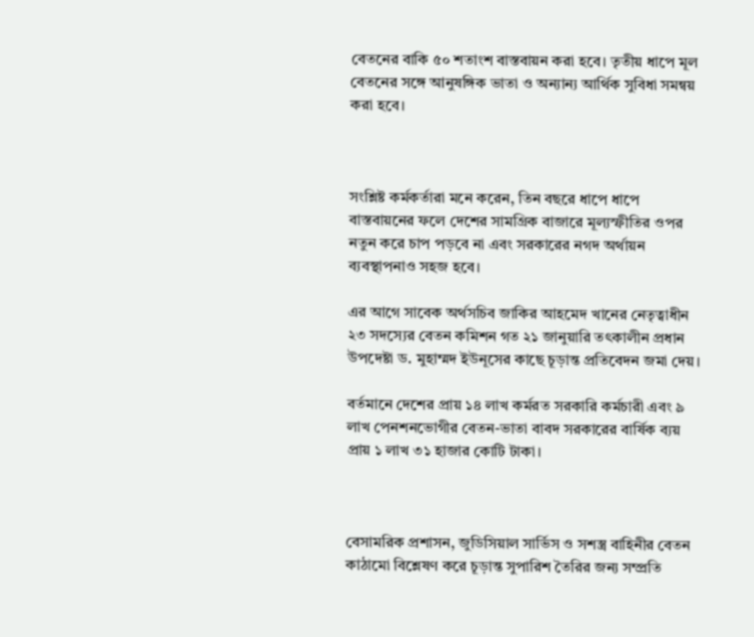বেতনের বাকি ৫০ শতাংশ বাস্তবায়ন করা হবে। তৃতীয় ধাপে মূল বেতনের সঙ্গে আনুষঙ্গিক ভাতা ও অন্যান্য আর্থিক সুবিধা সমন্বয় করা হবে।



সংশ্লিষ্ট কর্মকর্তারা মনে করেন, তিন বছরে ধাপে ধাপে বাস্তবায়নের ফলে দেশের সামগ্রিক বাজারে মূল্যস্ফীতির ওপর নতুন করে চাপ পড়বে না এবং সরকারের নগদ অর্থায়ন ব্যবস্থাপনাও সহজ হবে।

এর আগে সাবেক অর্থসচিব জাকির আহমেদ খানের নেতৃত্বাধীন ২৩ সদস্যের বেতন কমিশন গত ২১ জানুয়ারি তৎকালীন প্রধান উপদেষ্টা ড. মুহাম্মদ ইউনূসের কাছে চূড়ান্ত প্রতিবেদন জমা দেয়।

বর্তমানে দেশের প্রায় ১৪ লাখ কর্মরত সরকারি কর্মচারী এবং ৯ লাখ পেনশনভোগীর বেতন-ভাতা বাবদ সরকারের বার্ষিক ব্যয় প্রায় ১ লাখ ৩১ হাজার কোটি টাকা।



বেসামরিক প্রশাসন, জুডিসিয়াল সার্ভিস ও সশস্ত্র বাহিনীর বেতন কাঠামো বিশ্লেষণ করে চূড়ান্ত সুপারিশ তৈরির জন্য সম্প্রতি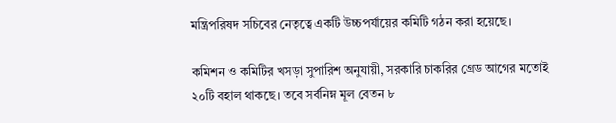মন্ত্রিপরিষদ সচিবের নেতৃত্বে একটি উচ্চপর্যায়ের কমিটি গঠন করা হয়েছে।

কমিশন ও কমিটির খসড়া সুপারিশ অনুযায়ী, সরকারি চাকরির গ্রেড আগের মতোই ২০টি বহাল থাকছে। তবে সর্বনিম্ন মূল বেতন ৮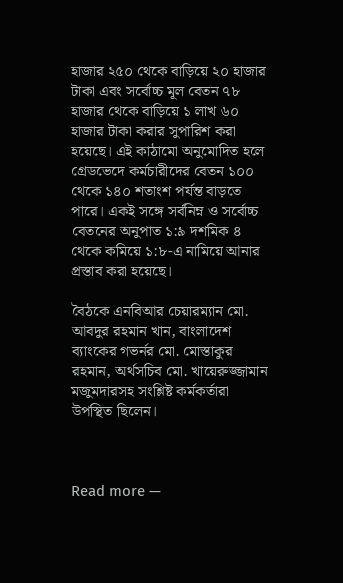হাজার ২৫০ থেকে বাড়িয়ে ২০ হাজার টাকা এবং সর্বোচ্চ মূল বেতন ৭৮ হাজার থেকে বাড়িয়ে ১ লাখ ৬০ হাজার টাকা করার সুপারিশ করা হয়েছে। এই কাঠামো অনুমোদিত হলে গ্রেডভেদে কর্মচারীদের বেতন ১০০ থেকে ১৪০ শতাংশ পর্যন্ত বাড়তে পারে। একই সঙ্গে সর্বনিম্ন ও সর্বোচ্চ বেতনের অনুপাত ১:৯ দশমিক ৪ থেকে কমিয়ে ১:৮-এ নামিয়ে আনার প্রস্তাব করা হয়েছে।

বৈঠকে এনবিআর চেয়ারম্যান মো. আবদুর রহমান খান, বাংলাদেশ ব্যাংকের গভর্নর মো. মোস্তাকুর রহমান, অর্থসচিব মো. খায়েরুজ্জামান মজুমদারসহ সংশ্লিষ্ট কর্মকর্তারা উপস্থিত ছিলেন।



Read more —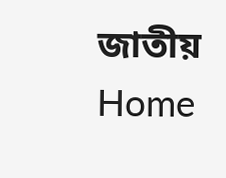জাতীয়
Home